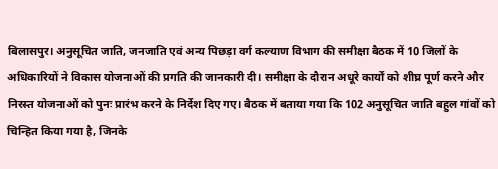बिलासपुर। अनुसूचित जाति, जनजाति एवं अन्य पिछड़ा वर्ग कल्याण विभाग की समीक्षा बैठक में 10 जिलों के अधिकारियों ने विकास योजनाओं की प्रगति की जानकारी दी। समीक्षा के दौरान अधूरे कार्यों को शीघ्र पूर्ण करने और निरस्त योजनाओं को पुनः प्रारंभ करने के निर्देश दिए गए। बैठक में बताया गया कि 102 अनुसूचित जाति बहुल गांवों को चिन्हित किया गया है, जिनके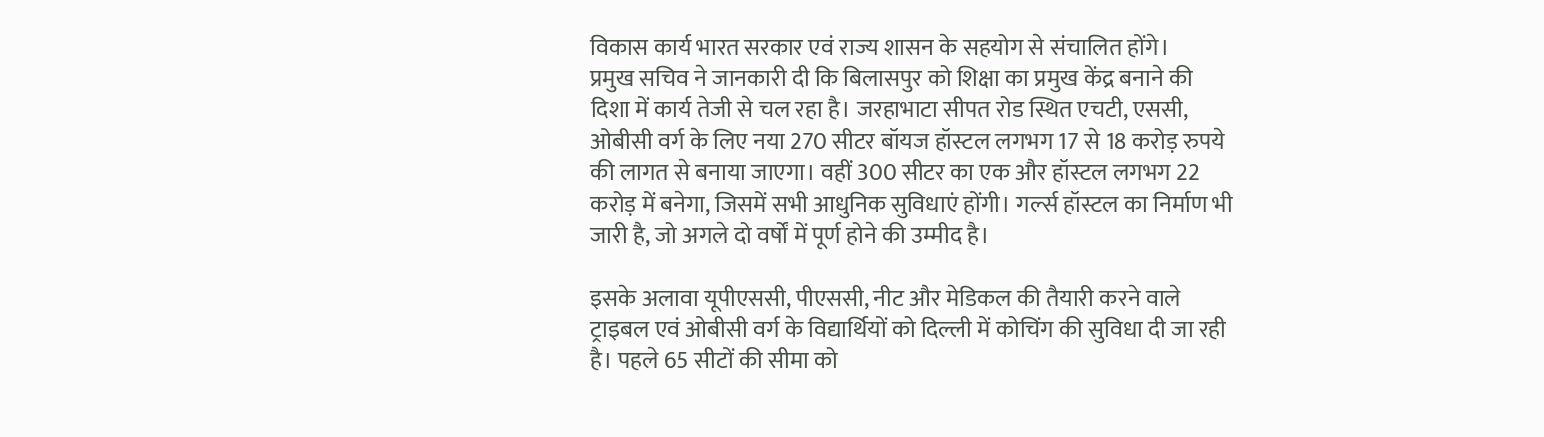विकास कार्य भारत सरकार एवं राज्य शासन के सहयोग से संचालित होंगे।
प्रमुख सचिव ने जानकारी दी कि बिलासपुर को शिक्षा का प्रमुख केंद्र बनाने की दिशा में कार्य तेजी से चल रहा है। जरहाभाटा सीपत रोड स्थित एचटी, एससी, ओबीसी वर्ग के लिए नया 270 सीटर बॉयज हॉस्टल लगभग 17 से 18 करोड़ रुपये की लागत से बनाया जाएगा। वहीं 300 सीटर का एक और हॉस्टल लगभग 22 करोड़ में बनेगा, जिसमें सभी आधुनिक सुविधाएं होंगी। गर्ल्स हॉस्टल का निर्माण भी जारी है, जो अगले दो वर्षों में पूर्ण होने की उम्मीद है।

इसके अलावा यूपीएससी, पीएससी, नीट और मेडिकल की तैयारी करने वाले ट्राइबल एवं ओबीसी वर्ग के विद्यार्थियों को दिल्ली में कोचिंग की सुविधा दी जा रही है। पहले 65 सीटों की सीमा को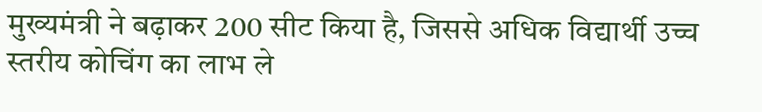मुख्यमंत्री ने बढ़ाकर 200 सीट किया है, जिससे अधिक विद्यार्थी उच्च स्तरीय कोचिंग का लाभ ले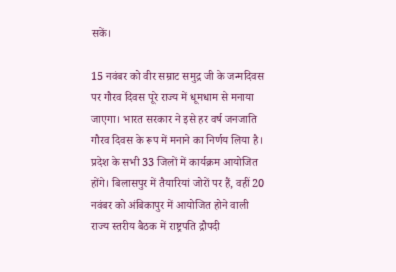सकें।

15 नवंबर को वीर सम्राट समुद्र जी के जन्मदिवस पर गौरव दिवस पूरे राज्य में धूमधाम से मनाया जाएगा। भारत सरकार ने इसे हर वर्ष जनजाति गौरव दिवस के रूप में मनाने का निर्णय लिया है। प्रदेश के सभी 33 जिलों में कार्यक्रम आयोजित होंगे। बिलासपुर में तैयारियां जोरों पर हैं, वहीं 20 नवंबर को अंबिकापुर में आयोजित होने वाली राज्य स्तरीय बैठक में राष्ट्रपति द्रौपदी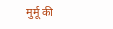मुर्मू की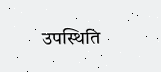उपस्थिति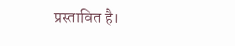प्रस्तावित है।